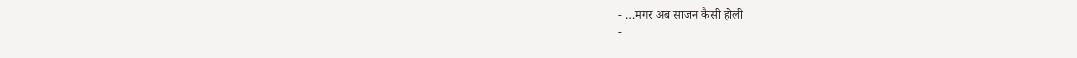- …मगर अब साजन कैसी होली
-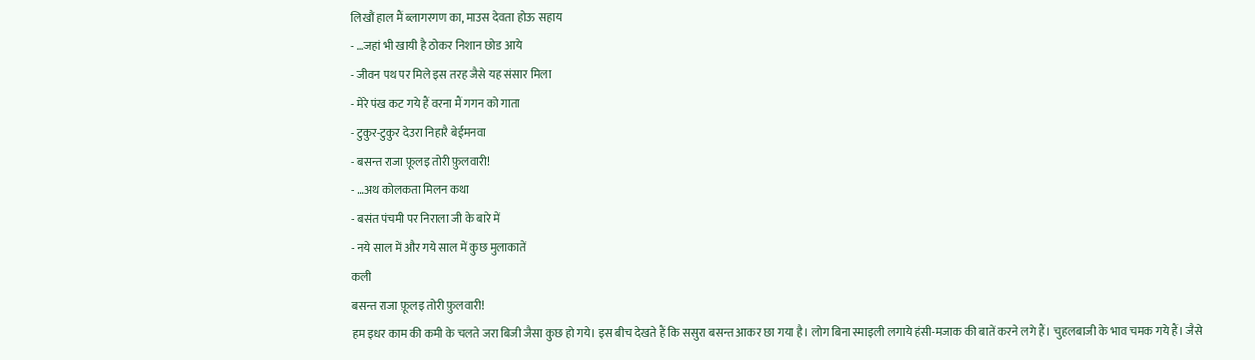लिखौं हाल मैं ब्लागरगण का, माउस देवता होऊ सहाय
- …जहां भी खायी है ठोकर निशान छोड आये
- जीवन पथ पर मिले इस तरह जैसे यह संसार मिला
- मेरे पंख कट गये हैं वरना मैं गगन को गाता
- टुकुर-टुकुर देउरा निहारै बेईमनवा
- बसन्त राजा फ़ूलइ तोरी फ़ुलवारी!
- …अथ कोलकता मिलन कथा
- बसंत पंचमी पर निराला जी के बारे में
- नये साल में और गये साल में कुछ मुलाकातें
कली
बसन्त राजा फ़ूलइ तोरी फ़ुलवारी!
हम इधर काम की कमी के चलते जरा बिजी जैसा कुछ हो गये। इस बीच देखते हैं कि ससुरा बसन्त आकर छा गया है। लोग बिना स्माइली लगाये हंसी-मजाक की बातें करने लगे हैं। चुहलबाजी के भाव चमक गये हैं। जैसे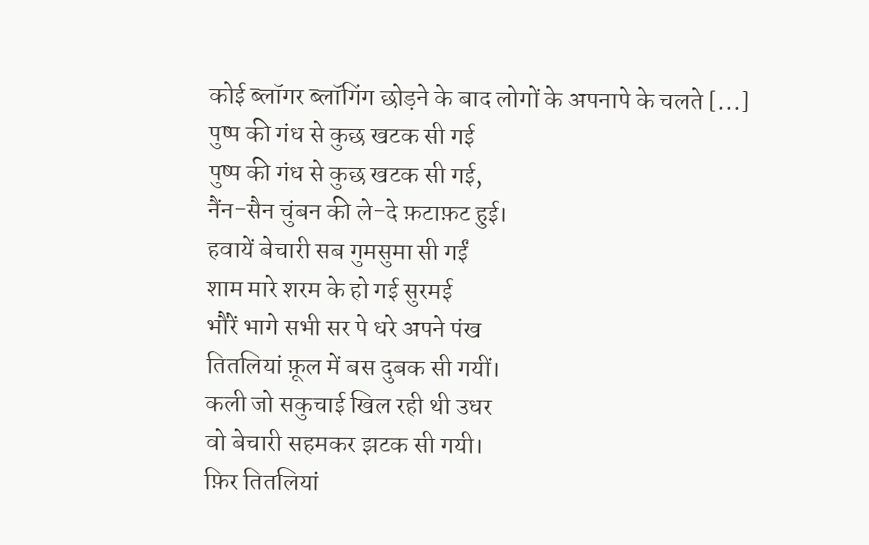कोई ब्लॉगर ब्लॉगिंग छोड़ने के बाद लोगों के अपनापे के चलते [...]
पुष्प की गंध से कुछ खटक सी गई
पुष्प की गंध से कुछ खटक सी गई,
नैंन-सैन चुंबन की ले-दे फ़टाफ़ट हुई।
हवायें बेचारी सब गुमसुमा सी गईं
शाम मारे शरम के हो गई सुरमई
भौंरें भागे सभी सर पे धरे अपने पंख
तितलियां फ़ूल में बस दुबक सी गयीं।
कली जो सकुचाई खिल रही थी उधर
वो बेचारी सहमकर झटक सी गयी।
फ़िर तितलियां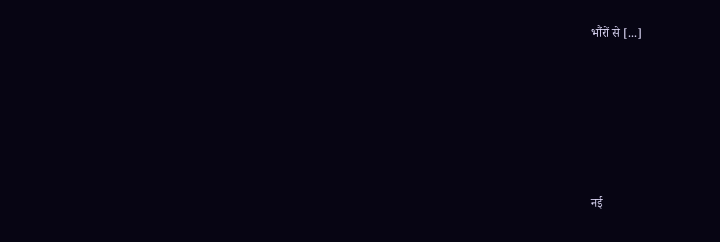भौंरों से [...]






नई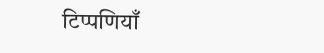टिप्पणियाँ